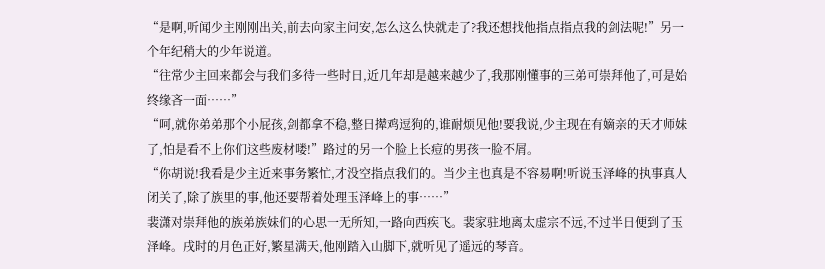“是啊,听闻少主刚刚出关,前去向家主问安,怎么这么快就走了?我还想找他指点指点我的剑法呢!”另一个年纪稍大的少年说道。
“往常少主回来都会与我们多待一些时日,近几年却是越来越少了,我那刚懂事的三弟可崇拜他了,可是始终缘吝一面……”
“呵,就你弟弟那个小屁孩,剑都拿不稳,整日撵鸡逗狗的,谁耐烦见他!要我说,少主现在有嫡亲的天才师妹了,怕是看不上你们这些废材喽!”路过的另一个脸上长痘的男孩一脸不屑。
“你胡说!我看是少主近来事务繁忙,才没空指点我们的。当少主也真是不容易啊!听说玉泽峰的执事真人闭关了,除了族里的事,他还要帮着处理玉泽峰上的事……”
裴潇对崇拜他的族弟族妹们的心思一无所知,一路向西疾飞。裴家驻地离太虚宗不远,不过半日便到了玉泽峰。戌时的月色正好,繁星满天,他刚踏入山脚下,就听见了遥远的琴音。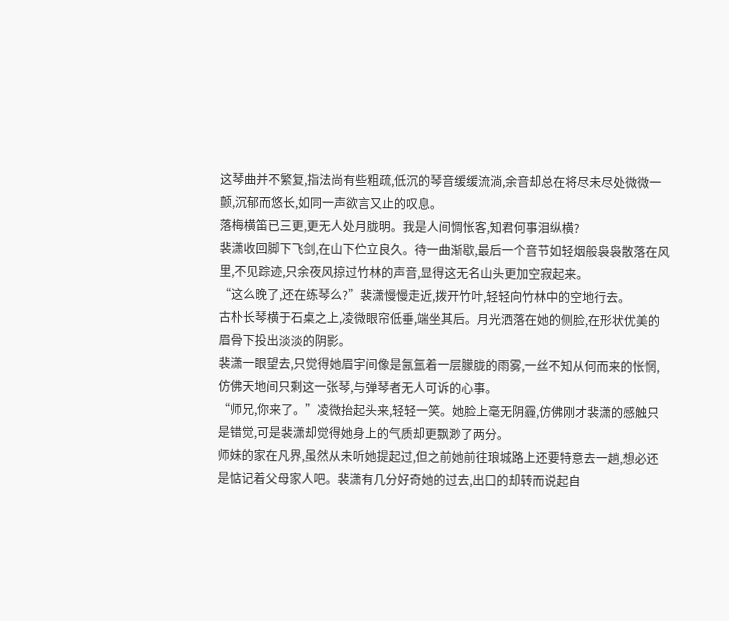这琴曲并不繁复,指法尚有些粗疏,低沉的琴音缓缓流淌,余音却总在将尽未尽处微微一颤,沉郁而悠长,如同一声欲言又止的叹息。
落梅横笛已三更,更无人处月胧明。我是人间惆怅客,知君何事泪纵横?
裴潇收回脚下飞剑,在山下伫立良久。待一曲渐歇,最后一个音节如轻烟般袅袅散落在风里,不见踪迹,只余夜风掠过竹林的声音,显得这无名山头更加空寂起来。
“这么晚了,还在练琴么?”裴潇慢慢走近,拨开竹叶,轻轻向竹林中的空地行去。
古朴长琴横于石桌之上,凌微眼帘低垂,端坐其后。月光洒落在她的侧脸,在形状优美的眉骨下投出淡淡的阴影。
裴潇一眼望去,只觉得她眉宇间像是氤氲着一层朦胧的雨雾,一丝不知从何而来的怅惘,仿佛天地间只剩这一张琴,与弹琴者无人可诉的心事。
“师兄,你来了。”凌微抬起头来,轻轻一笑。她脸上毫无阴霾,仿佛刚才裴潇的感触只是错觉,可是裴潇却觉得她身上的气质却更飘渺了两分。
师妹的家在凡界,虽然从未听她提起过,但之前她前往琅城路上还要特意去一趟,想必还是惦记着父母家人吧。裴潇有几分好奇她的过去,出口的却转而说起自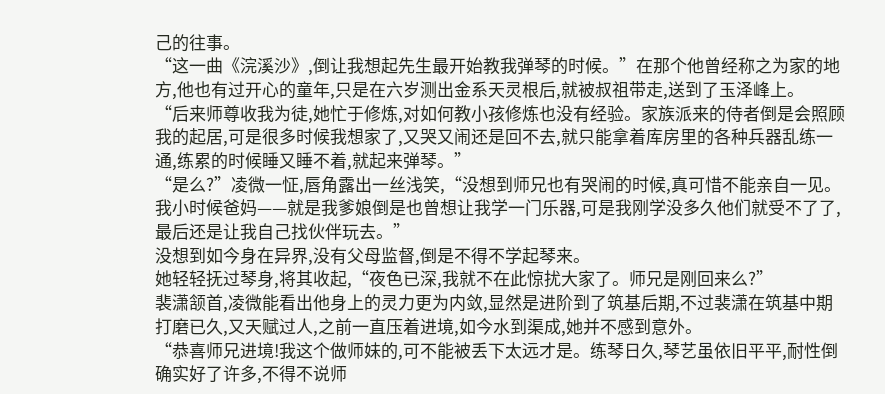己的往事。
“这一曲《浣溪沙》,倒让我想起先生最开始教我弹琴的时候。”在那个他曾经称之为家的地方,他也有过开心的童年,只是在六岁测出金系天灵根后,就被叔祖带走,送到了玉泽峰上。
“后来师尊收我为徒,她忙于修炼,对如何教小孩修炼也没有经验。家族派来的侍者倒是会照顾我的起居,可是很多时候我想家了,又哭又闹还是回不去,就只能拿着库房里的各种兵器乱练一通,练累的时候睡又睡不着,就起来弹琴。”
“是么?”凌微一怔,唇角露出一丝浅笑,“没想到师兄也有哭闹的时候,真可惜不能亲自一见。我小时候爸妈——就是我爹娘倒是也曾想让我学一门乐器,可是我刚学没多久他们就受不了了,最后还是让我自己找伙伴玩去。”
没想到如今身在异界,没有父母监督,倒是不得不学起琴来。
她轻轻抚过琴身,将其收起,“夜色已深,我就不在此惊扰大家了。师兄是刚回来么?”
裴潇颔首,凌微能看出他身上的灵力更为内敛,显然是进阶到了筑基后期,不过裴潇在筑基中期打磨已久,又天赋过人,之前一直压着进境,如今水到渠成,她并不感到意外。
“恭喜师兄进境!我这个做师妹的,可不能被丢下太远才是。练琴日久,琴艺虽依旧平平,耐性倒确实好了许多,不得不说师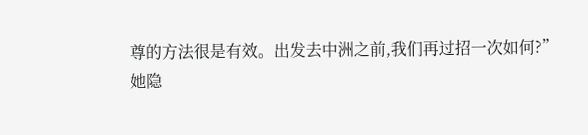尊的方法很是有效。出发去中洲之前,我们再过招一次如何?”
她隐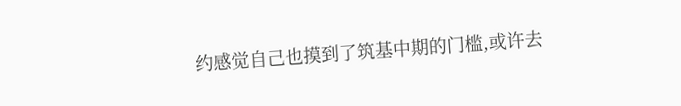约感觉自己也摸到了筑基中期的门槛,或许去